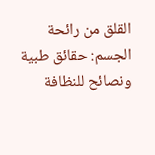القلق من رائحة الجسم: حقائق طبية ونصائح للنظافة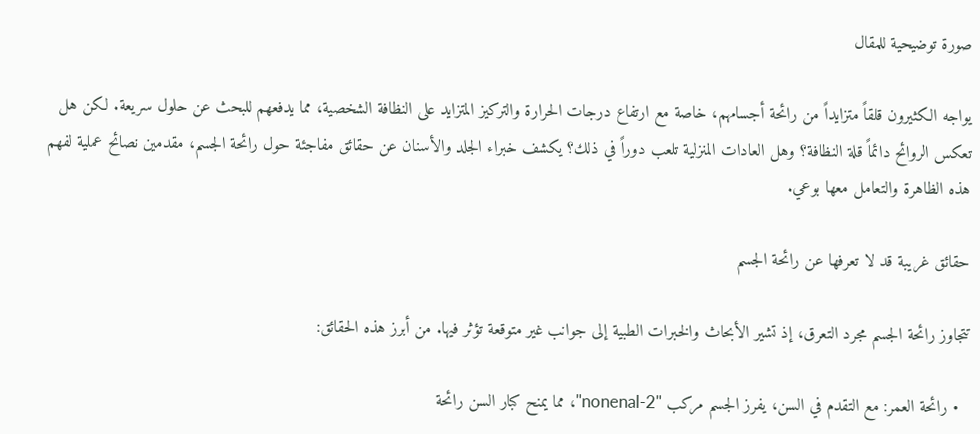صورة توضيحية للمقال

يواجه الكثيرون قلقاً متزايداً من رائحة أجسامهم، خاصة مع ارتفاع درجات الحرارة والتركيز المتزايد على النظافة الشخصية، مما يدفعهم للبحث عن حلول سريعة. لكن هل تعكس الروائح دائماً قلة النظافة؟ وهل العادات المنزلية تلعب دوراً في ذلك؟ يكشف خبراء الجلد والأسنان عن حقائق مفاجئة حول رائحة الجسم، مقدمين نصائح عملية لفهم هذه الظاهرة والتعامل معها بوعي.

حقائق غريبة قد لا تعرفها عن رائحة الجسم

تتجاوز رائحة الجسم مجرد التعرق، إذ تشير الأبحاث والخبرات الطبية إلى جوانب غير متوقعة تؤثر فيها. من أبرز هذه الحقائق:

  • رائحة العمر: مع التقدم في السن، يفرز الجسم مركب "2-nonenal"، مما يمنح كبار السن رائحة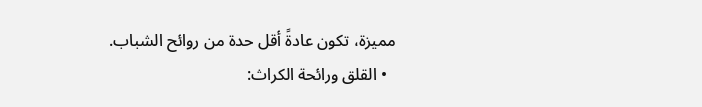مميزة، تكون عادةً أقل حدة من روائح الشباب.
  • القلق ورائحة الكراث: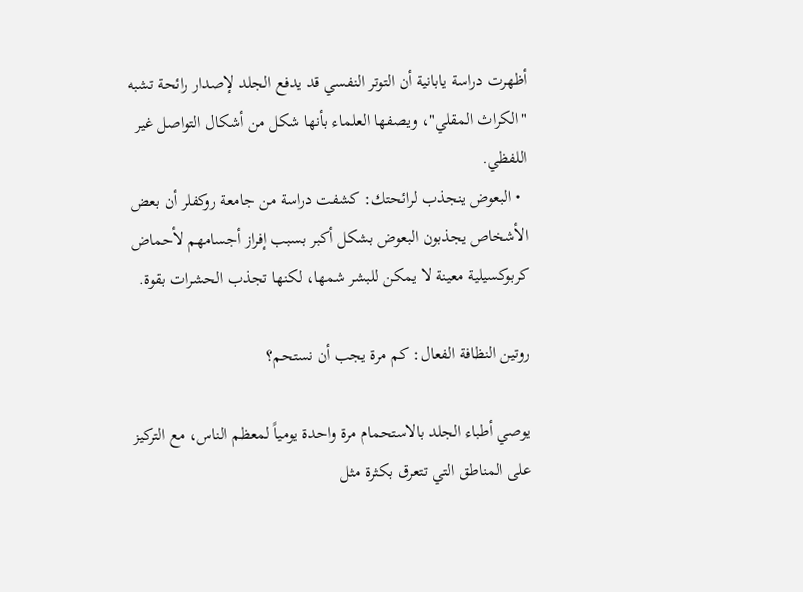أظهرت دراسة يابانية أن التوتر النفسي قد يدفع الجلد لإصدار رائحة تشبه "الكراث المقلي"، ويصفها العلماء بأنها شكل من أشكال التواصل غير اللفظي.
  • البعوض ينجذب لرائحتك: كشفت دراسة من جامعة روكفلر أن بعض الأشخاص يجذبون البعوض بشكل أكبر بسبب إفراز أجسامهم لأحماض كربوكسيلية معينة لا يمكن للبشر شمها، لكنها تجذب الحشرات بقوة.

روتين النظافة الفعال: كم مرة يجب أن نستحم؟

يوصي أطباء الجلد بالاستحمام مرة واحدة يومياً لمعظم الناس، مع التركيز على المناطق التي تتعرق بكثرة مثل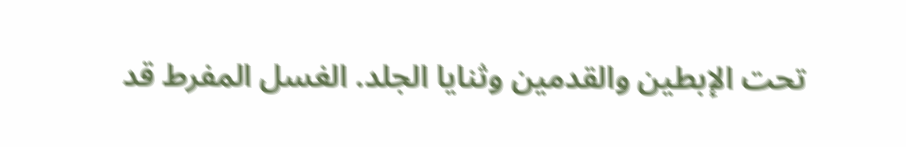تحت الإبطين والقدمين وثنايا الجلد. الغسل المفرط قد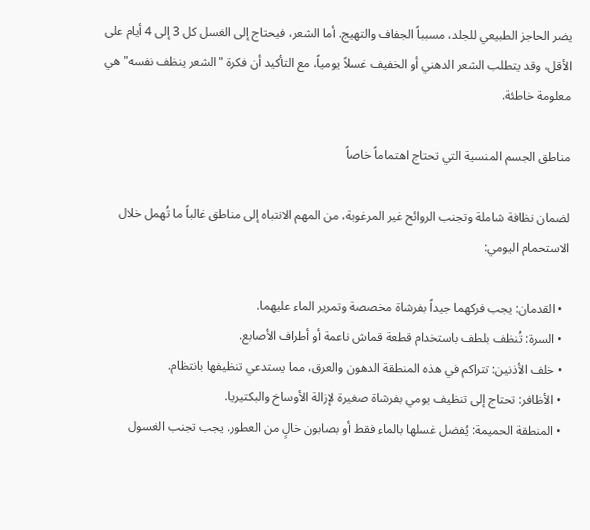يضر الحاجز الطبيعي للجلد، مسبباً الجفاف والتهيج. أما الشعر، فيحتاج إلى الغسل كل 3 إلى 4 أيام على الأقل، وقد يتطلب الشعر الدهني أو الخفيف غسلاً يومياً، مع التأكيد أن فكرة "الشعر ينظف نفسه" هي معلومة خاطئة.

مناطق الجسم المنسية التي تحتاج اهتماماً خاصاً

لضمان نظافة شاملة وتجنب الروائح غير المرغوبة، من المهم الانتباه إلى مناطق غالباً ما تُهمل خلال الاستحمام اليومي:

  • القدمان: يجب فركهما جيداً بفرشاة مخصصة وتمرير الماء عليهما.
  • السرة: تُنظف بلطف باستخدام قطعة قماش ناعمة أو أطراف الأصابع.
  • خلف الأذنين: تتراكم في هذه المنطقة الدهون والعرق، مما يستدعي تنظيفها بانتظام.
  • الأظافر: تحتاج إلى تنظيف يومي بفرشاة صغيرة لإزالة الأوساخ والبكتيريا.
  • المنطقة الحميمة: يُفضل غسلها بالماء فقط أو بصابون خالٍ من العطور. يجب تجنب الغسول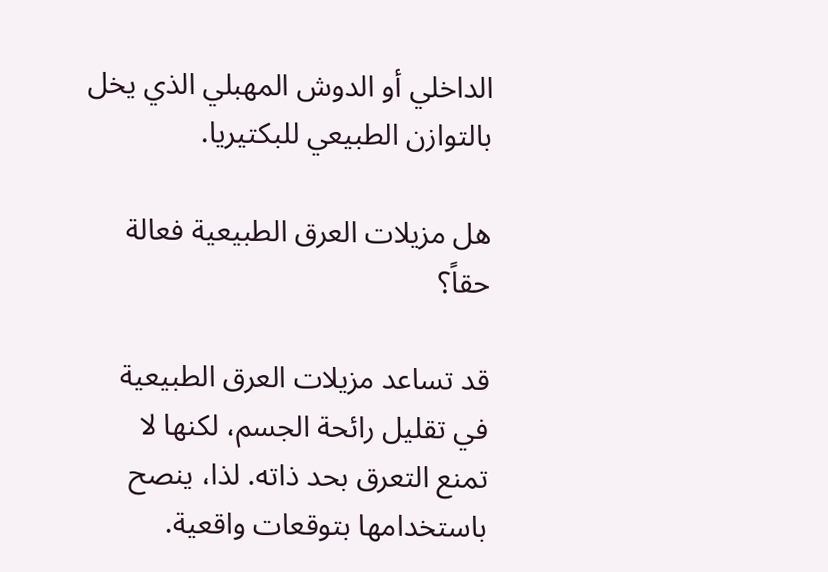الداخلي أو الدوش المهبلي الذي يخل بالتوازن الطبيعي للبكتيريا.

هل مزيلات العرق الطبيعية فعالة حقاً؟

قد تساعد مزيلات العرق الطبيعية في تقليل رائحة الجسم، لكنها لا تمنع التعرق بحد ذاته. لذا، ينصح باستخدامها بتوقعات واقعية.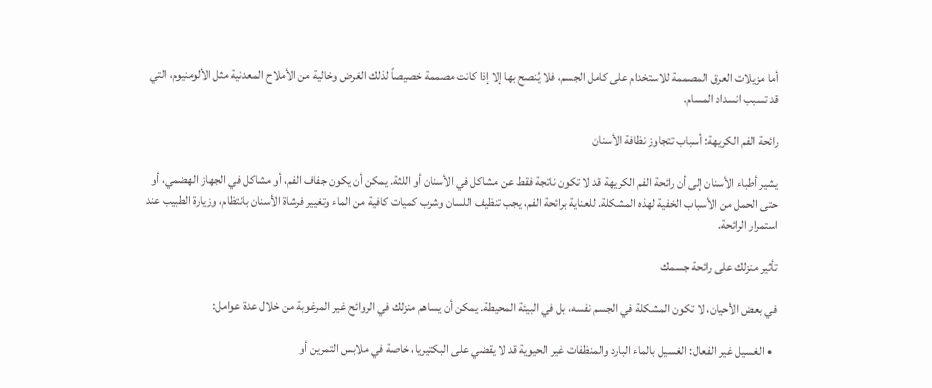أما مزيلات العرق المصممة للاستخدام على كامل الجسم، فلا يُنصح بها إلا إذا كانت مصممة خصيصاً لذلك الغرض وخالية من الأملاح المعدنية مثل الألومنيوم، التي قد تسبب انسداد المسام.

رائحة الفم الكريهة: أسباب تتجاوز نظافة الأسنان

يشير أطباء الأسنان إلى أن رائحة الفم الكريهة قد لا تكون ناتجة فقط عن مشاكل في الأسنان أو اللثة. يمكن أن يكون جفاف الفم، أو مشاكل في الجهاز الهضمي، أو حتى الحمل من الأسباب الخفية لهذه المشكلة. للعناية برائحة الفم، يجب تنظيف اللسان وشرب كميات كافية من الماء وتغيير فرشاة الأسنان بانتظام، وزيارة الطبيب عند استمرار الرائحة.

تأثير منزلك على رائحة جسمك

في بعض الأحيان، لا تكون المشكلة في الجسم نفسه، بل في البيئة المحيطة. يمكن أن يساهم منزلك في الروائح غير المرغوبة من خلال عدة عوامل:

  • الغسيل غير الفعال: الغسيل بالماء البارد والمنظفات غير الحيوية قد لا يقضي على البكتيريا، خاصة في ملابس التمرين أو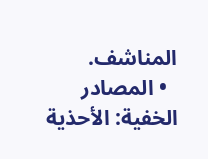المناشف.
  • المصادر الخفية: الأحذية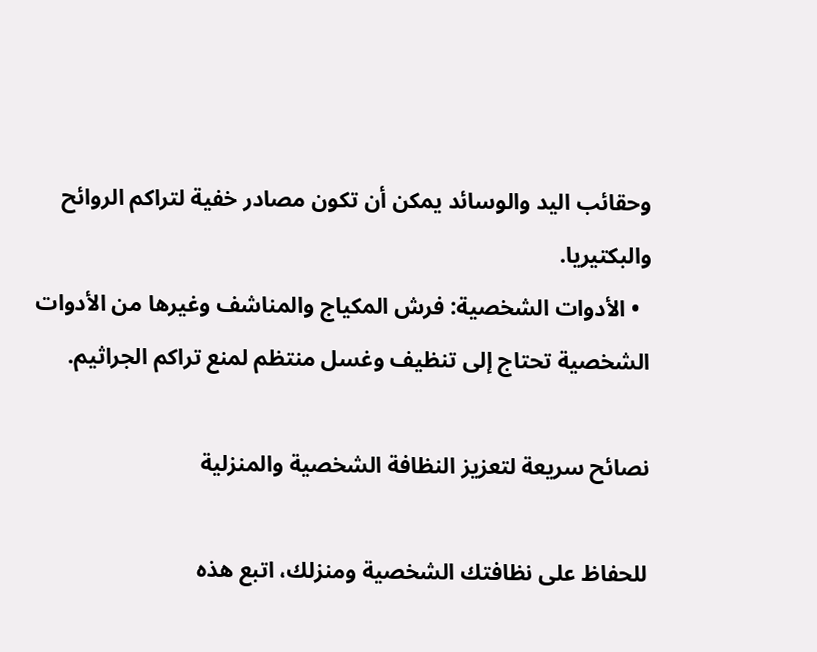وحقائب اليد والوسائد يمكن أن تكون مصادر خفية لتراكم الروائح والبكتيريا.
  • الأدوات الشخصية: فرش المكياج والمناشف وغيرها من الأدوات الشخصية تحتاج إلى تنظيف وغسل منتظم لمنع تراكم الجراثيم.

نصائح سريعة لتعزيز النظافة الشخصية والمنزلية

للحفاظ على نظافتك الشخصية ومنزلك، اتبع هذه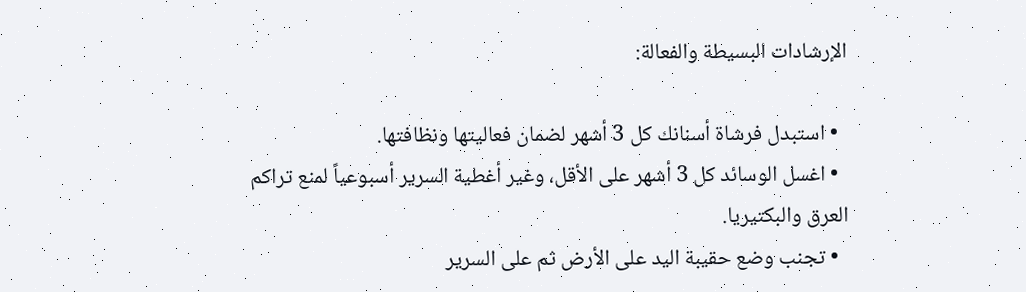الإرشادات البسيطة والفعالة:

  • استبدل فرشاة أسنانك كل 3 أشهر لضمان فعاليتها ونظافتها.
  • اغسل الوسائد كل 3 أشهر على الأقل، وغير أغطية السرير أسبوعياً لمنع تراكم العرق والبكتيريا.
  • تجنب وضع حقيبة اليد على الأرض ثم على السرير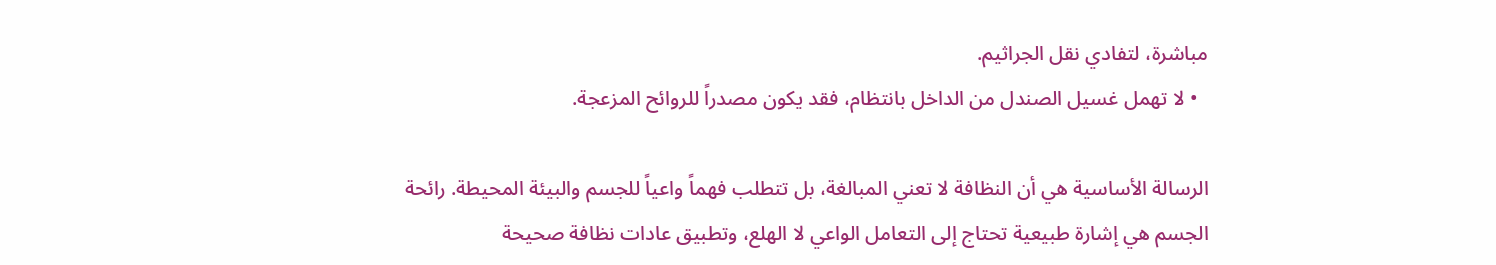مباشرة، لتفادي نقل الجراثيم.
  • لا تهمل غسيل الصندل من الداخل بانتظام، فقد يكون مصدراً للروائح المزعجة.

الرسالة الأساسية هي أن النظافة لا تعني المبالغة، بل تتطلب فهماً واعياً للجسم والبيئة المحيطة. رائحة الجسم هي إشارة طبيعية تحتاج إلى التعامل الواعي لا الهلع، وتطبيق عادات نظافة صحيحة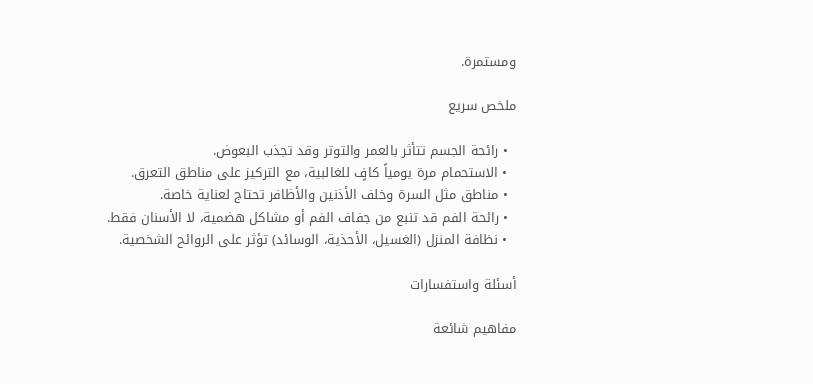ومستمرة.

ملخص سريع

  • رائحة الجسم تتأثر بالعمر والتوتر وقد تجذب البعوض.
  • الاستحمام مرة يومياً كافٍ للغالبية، مع التركيز على مناطق التعرق.
  • مناطق مثل السرة وخلف الأذنين والأظافر تحتاج لعناية خاصة.
  • رائحة الفم قد تنبع من جفاف الفم أو مشاكل هضمية، لا الأسنان فقط.
  • نظافة المنزل (الغسيل، الأحذية، الوسائد) تؤثر على الروائح الشخصية.

أسئلة واستفسارات

مفاهيم شائعة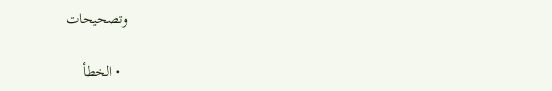وتصحيحات

  • الخطأ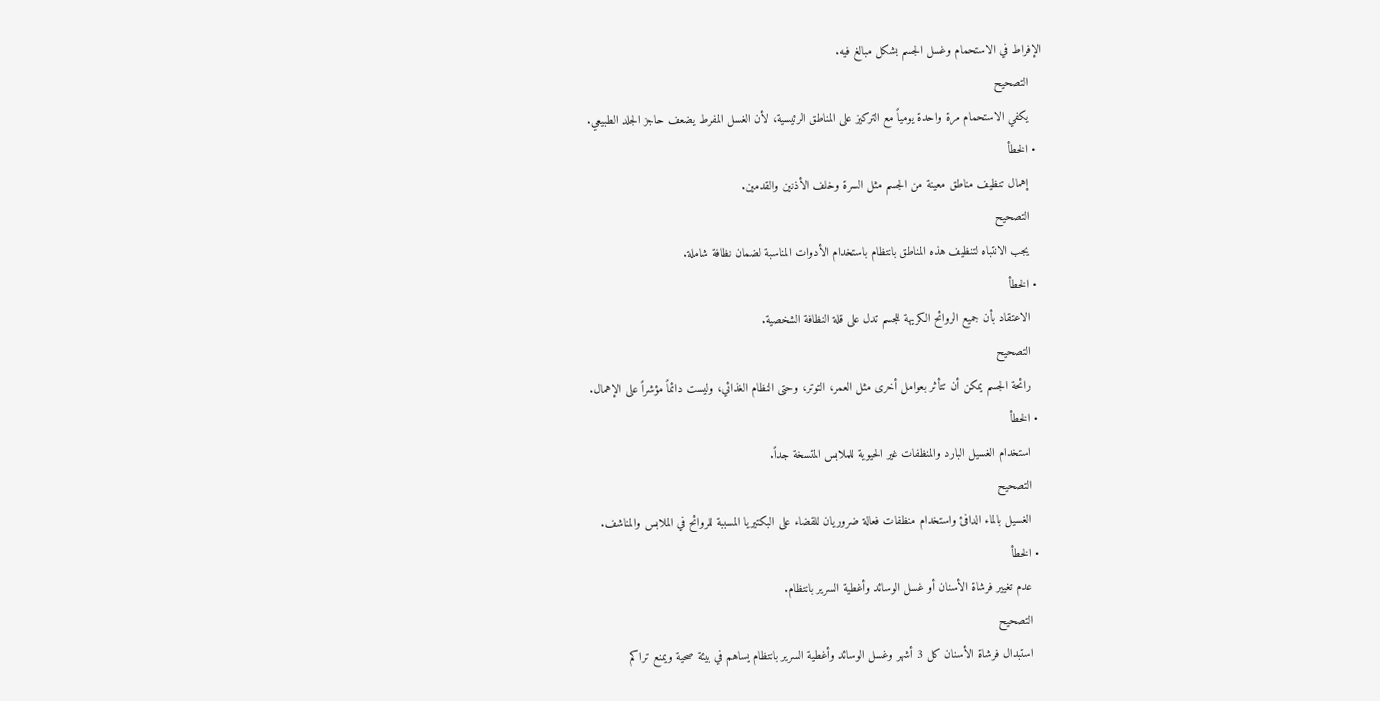الإفراط في الاستحمام وغسل الجسم بشكل مبالغ فيه.
    التصحيح
    يكفي الاستحمام مرة واحدة يومياً مع التركيز على المناطق الرئيسية، لأن الغسل المفرط يضعف حاجز الجلد الطبيعي.
  • الخطأ
    إهمال تنظيف مناطق معينة من الجسم مثل السرة وخلف الأذنين والقدمين.
    التصحيح
    يجب الانتباه لتنظيف هذه المناطق بانتظام باستخدام الأدوات المناسبة لضمان نظافة شاملة.
  • الخطأ
    الاعتقاد بأن جميع الروائح الكريهة للجسم تدل على قلة النظافة الشخصية.
    التصحيح
    رائحة الجسم يمكن أن تتأثر بعوامل أخرى مثل العمر، التوتر، وحتى النظام الغذائي، وليست دائماً مؤشراً على الإهمال.
  • الخطأ
    استخدام الغسيل البارد والمنظفات غير الحيوية للملابس المتسخة جداً.
    التصحيح
    الغسيل بالماء الدافئ واستخدام منظفات فعالة ضروريان للقضاء على البكتيريا المسببة للروائح في الملابس والمناشف.
  • الخطأ
    عدم تغيير فرشاة الأسنان أو غسل الوسائد وأغطية السرير بانتظام.
    التصحيح
    استبدال فرشاة الأسنان كل 3 أشهر وغسل الوسائد وأغطية السرير بانتظام يساهم في بيئة صحية ويمنع تراكم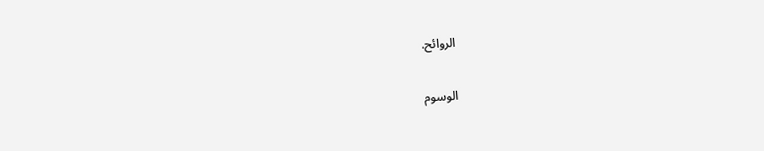الروائح.

الوسوم